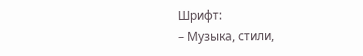Шрифт:
– Музыка, стили,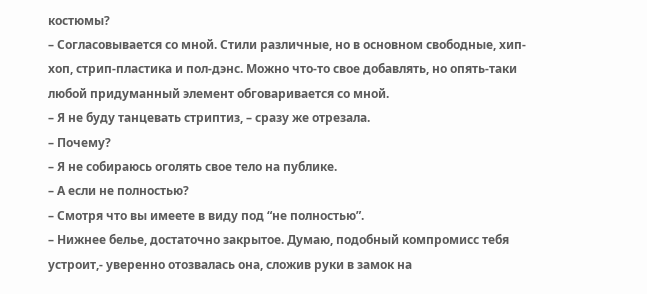костюмы?
– Согласовывается со мной. Стили различные, но в основном свободные, хип-хоп, стрип-пластика и пол-дэнс. Можно что-то свое добавлять, но опять-таки любой придуманный элемент обговаривается со мной.
– Я не буду танцевать стриптиз, – сразу же отрезала.
– Почему?
– Я не собираюсь оголять свое тело на публике.
– А если не полностью?
– Смотря что вы имеете в виду под “не полностью”.
– Нижнее белье, достаточно закрытое. Думаю, подобный компромисс тебя устроит,- уверенно отозвалась она, сложив руки в замок на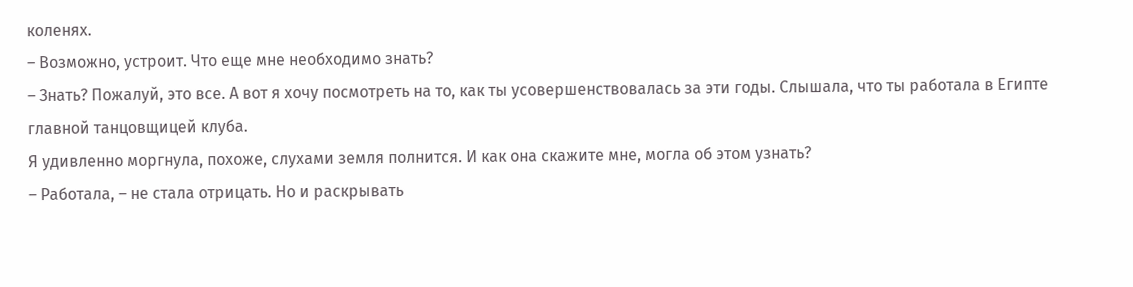коленях.
– Возможно, устроит. Что еще мне необходимо знать?
– Знать? Пожалуй, это все. А вот я хочу посмотреть на то, как ты усовершенствовалась за эти годы. Слышала, что ты работала в Египте главной танцовщицей клуба.
Я удивленно моргнула, похоже, слухами земля полнится. И как она скажите мне, могла об этом узнать?
– Работала, – не стала отрицать. Но и раскрывать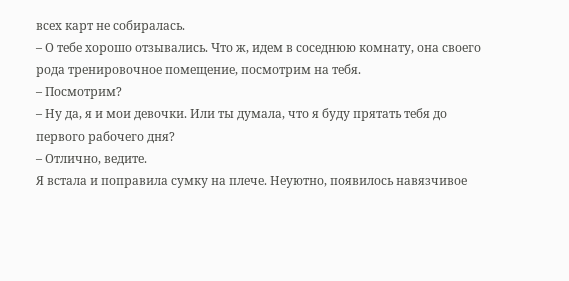всех карт не собиралась.
– О тебе хорошо отзывались. Что ж, идем в соседнюю комнату, она своего рода тренировочное помещение, посмотрим на тебя.
– Посмотрим?
– Ну да, я и мои девочки. Или ты думала, что я буду прятать тебя до первого рабочего дня?
– Отлично, ведите.
Я встала и поправила сумку на плече. Неуютно, появилось навязчивое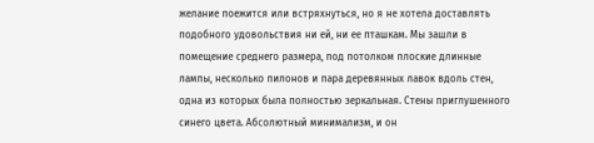желание поежится или встряхнуться, но я не хотела доставлять подобного удовольствия ни ей, ни ее пташкам. Мы зашли в помещение среднего размера, под потолком плоские длинные лампы, несколько пилонов и пара деревянных лавок вдоль стен, одна из которых была полностью зеркальная. Стены приглушенного синего цвета. Абсолютный минимализм, и он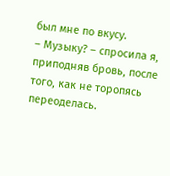был мне по вкусу.
– Музыку? – спросила я, приподняв бровь, после того, как не торопясь переоделась.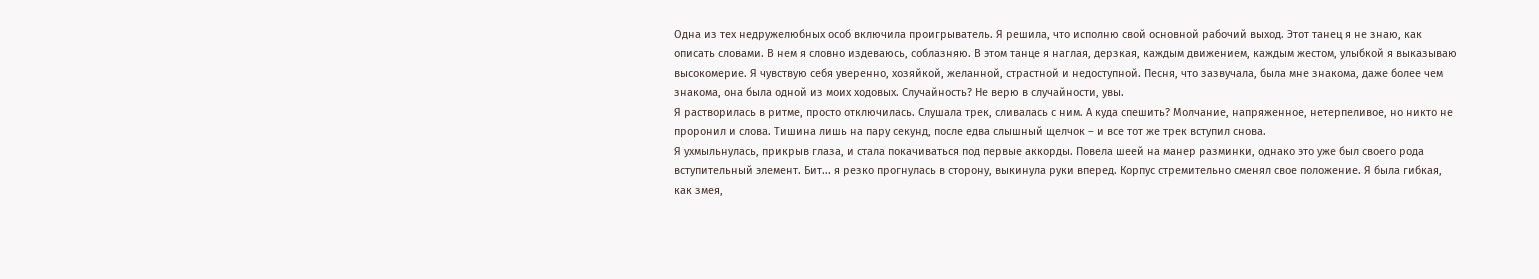Одна из тех недружелюбных особ включила проигрыватель. Я решила, что исполню свой основной рабочий выход. Этот танец я не знаю, как описать словами. В нем я словно издеваюсь, соблазняю. В этом танце я наглая, дерзкая, каждым движением, каждым жестом, улыбкой я выказываю высокомерие. Я чувствую себя уверенно, хозяйкой, желанной, страстной и недоступной. Песня, что зазвучала, была мне знакома, даже более чем знакома, она была одной из моих ходовых. Случайность? Не верю в случайности, увы.
Я растворилась в ритме, просто отключилась. Слушала трек, сливалась с ним. А куда спешить? Молчание, напряженное, нетерпеливое, но никто не проронил и слова. Тишина лишь на пару секунд, после едва слышный щелчок – и все тот же трек вступил снова.
Я ухмыльнулась, прикрыв глаза, и стала покачиваться под первые аккорды. Повела шеей на манер разминки, однако это уже был своего рода вступительный элемент. Бит... я резко прогнулась в сторону, выкинула руки вперед. Корпус стремительно сменял свое положение. Я была гибкая, как змея,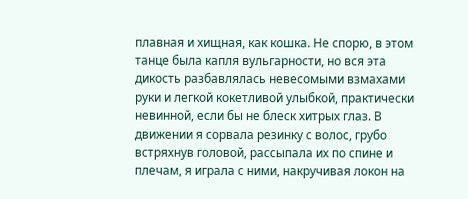плавная и хищная, как кошка. Не спорю, в этом танце была капля вульгарности, но вся эта дикость разбавлялась невесомыми взмахами руки и легкой кокетливой улыбкой, практически невинной, если бы не блеск хитрых глаз. В движении я сорвала резинку с волос, грубо встряхнув головой, рассыпала их по спине и плечам, я играла с ними, накручивая локон на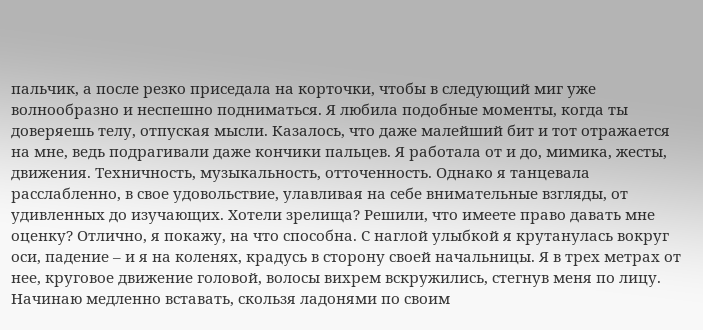пальчик, а после резко приседала на корточки, чтобы в следующий миг уже волнообразно и неспешно подниматься. Я любила подобные моменты, когда ты доверяешь телу, отпуская мысли. Казалось, что даже малейший бит и тот отражается на мне, ведь подрагивали даже кончики пальцев. Я работала от и до, мимика, жесты, движения. Техничность, музыкальность, отточенность. Однако я танцевала расслабленно, в свое удовольствие, улавливая на себе внимательные взгляды, от удивленных до изучающих. Хотели зрелища? Решили, что имеете право давать мне оценку? Отлично, я покажу, на что способна. С наглой улыбкой я крутанулась вокруг оси, падение – и я на коленях, крадусь в сторону своей начальницы. Я в трех метрах от нее, круговое движение головой, волосы вихрем вскружились, стегнув меня по лицу. Начинаю медленно вставать, скользя ладонями по своим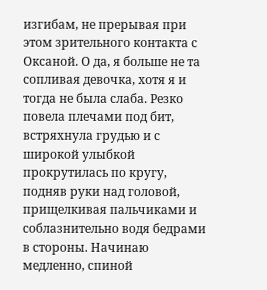изгибам, не прерывая при этом зрительного контакта с Оксаной. О да, я больше не та сопливая девочка, хотя я и тогда не была слаба. Резко повела плечами под бит, встряхнула грудью и с широкой улыбкой прокрутилась по кругу, подняв руки над головой, прищелкивая пальчиками и соблазнительно водя бедрами в стороны. Начинаю медленно, спиной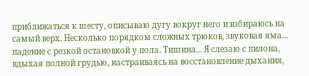приближаться к шесту, описываю дугу вокруг него и взбираюсь на самый верх. Несколько порядком сложных трюков, звуковая яма... падение с резкой остановкой у пола. Тишина... Я слезаю с пилона, вдыхая полной грудью, настраиваясь на восстановление дыхания,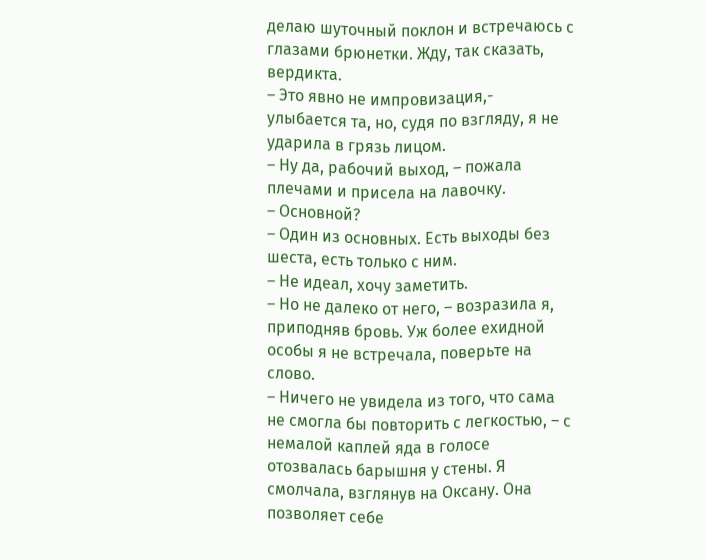делаю шуточный поклон и встречаюсь с глазами брюнетки. Жду, так сказать, вердикта.
– Это явно не импровизация,- улыбается та, но, судя по взгляду, я не ударила в грязь лицом.
– Ну да, рабочий выход, – пожала плечами и присела на лавочку.
– Основной?
– Один из основных. Есть выходы без шеста, есть только с ним.
– Не идеал, хочу заметить.
– Но не далеко от него, – возразила я, приподняв бровь. Уж более ехидной особы я не встречала, поверьте на слово.
– Ничего не увидела из того, что сама не смогла бы повторить с легкостью, – с немалой каплей яда в голосе отозвалась барышня у стены. Я смолчала, взглянув на Оксану. Она позволяет себе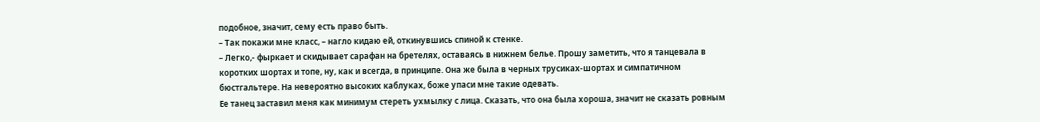подобное, значит, сему есть право быть.
– Так покажи мне класс, – нагло кидаю ей, откинувшись спиной к стенке.
– Легко,- фыркает и скидывает сарафан на бретелях, оставаясь в нижнем белье. Прошу заметить, что я танцевала в коротких шортах и топе, ну, как и всегда, в принципе. Она же была в черных трусиках-шортах и симпатичном бюстгальтере. На невероятно высоких каблуках, боже упаси мне такие одевать.
Ее танец заставил меня как минимум стереть ухмылку с лица. Сказать, что она была хороша, значит не сказать ровным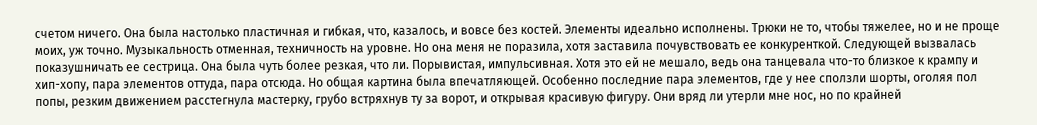счетом ничего. Она была настолько пластичная и гибкая, что, казалось, и вовсе без костей. Элементы идеально исполнены. Трюки не то, чтобы тяжелее, но и не проще моих, уж точно. Музыкальность отменная, техничность на уровне. Но она меня не поразила, хотя заставила почувствовать ее конкуренткой. Следующей вызвалась показушничать ее сестрица. Она была чуть более резкая, что ли. Порывистая, импульсивная. Хотя это ей не мешало, ведь она танцевала что-то близкое к крампу и хип-хопу, пара элементов оттуда, пара отсюда. Но общая картина была впечатляющей. Особенно последние пара элементов, где у нее сползли шорты, оголяя пол попы, резким движением расстегнула мастерку, грубо встряхнув ту за ворот, и открывая красивую фигуру. Они вряд ли утерли мне нос, но по крайней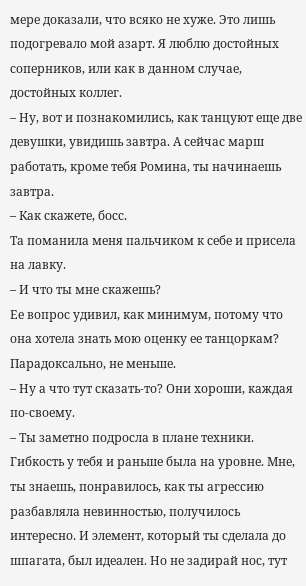мере доказали, что всяко не хуже. Это лишь подогревало мой азарт. Я люблю достойных соперников, или как в данном случае, достойных коллег.
– Ну, вот и познакомились, как танцуют еще две девушки, увидишь завтра. А сейчас марш работать, кроме тебя Ромина, ты начинаешь завтра.
– Как скажете, босс.
Та поманила меня пальчиком к себе и присела на лавку.
– И что ты мне скажешь?
Ее вопрос удивил, как минимум, потому что она хотела знать мою оценку ее танцоркам? Парадоксально, не меньше.
– Ну а что тут сказать-то? Они хороши, каждая по-своему.
– Ты заметно подросла в плане техники. Гибкость у тебя и раньше была на уровне. Мне, ты знаешь, понравилось, как ты агрессию разбавляла невинностью, получилось интересно. И элемент, который ты сделала до шпагата, был идеален. Но не задирай нос, тут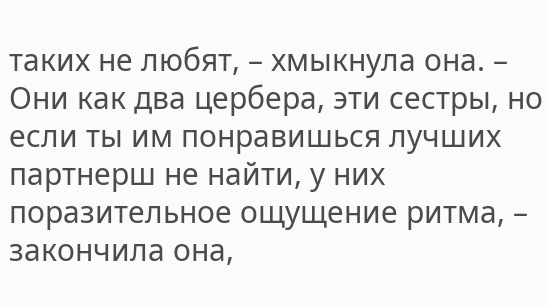таких не любят, – хмыкнула она. – Они как два цербера, эти сестры, но если ты им понравишься лучших партнерш не найти, у них поразительное ощущение ритма, – закончила она,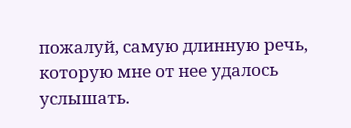пожалуй, самую длинную речь, которую мне от нее удалось услышать.